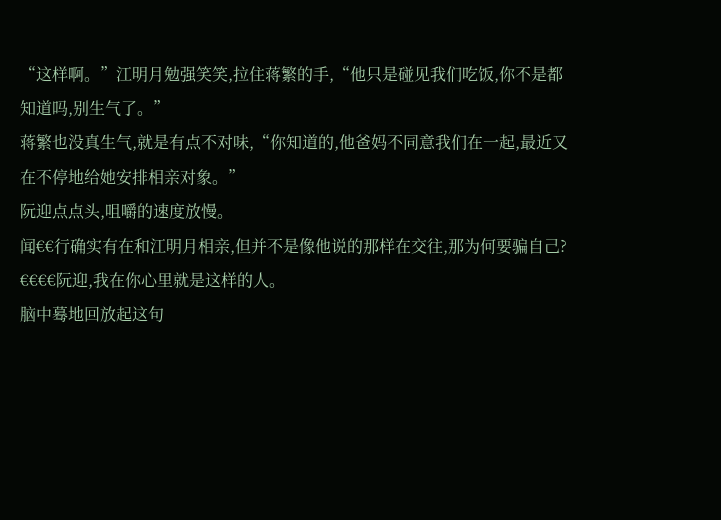“这样啊。”江明月勉强笑笑,拉住蒋繁的手,“他只是碰见我们吃饭,你不是都知道吗,别生气了。”
蒋繁也没真生气,就是有点不对味,“你知道的,他爸妈不同意我们在一起,最近又在不停地给她安排相亲对象。”
阮迎点点头,咀嚼的速度放慢。
闻€€行确实有在和江明月相亲,但并不是像他说的那样在交往,那为何要骗自己?
€€€€阮迎,我在你心里就是这样的人。
脑中蓦地回放起这句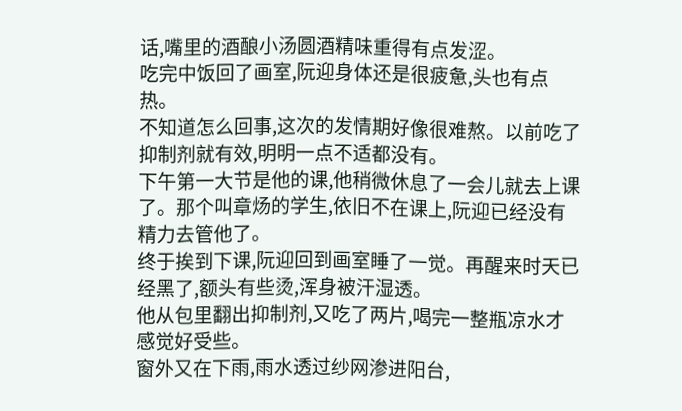话,嘴里的酒酿小汤圆酒精味重得有点发涩。
吃完中饭回了画室,阮迎身体还是很疲惫,头也有点热。
不知道怎么回事,这次的发情期好像很难熬。以前吃了抑制剂就有效,明明一点不适都没有。
下午第一大节是他的课,他稍微休息了一会儿就去上课了。那个叫章炀的学生,依旧不在课上,阮迎已经没有精力去管他了。
终于挨到下课,阮迎回到画室睡了一觉。再醒来时天已经黑了,额头有些烫,浑身被汗湿透。
他从包里翻出抑制剂,又吃了两片,喝完一整瓶凉水才感觉好受些。
窗外又在下雨,雨水透过纱网渗进阳台,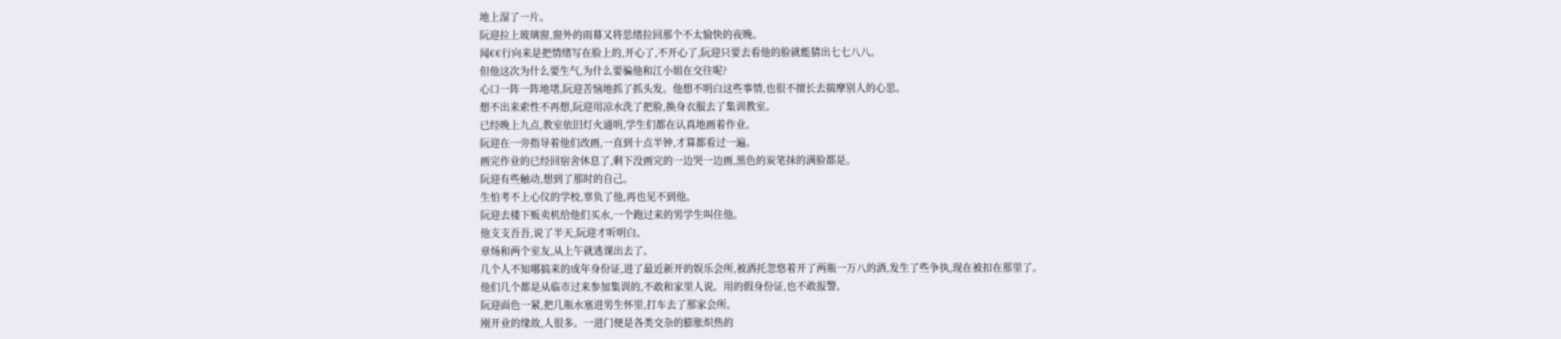地上湿了一片。
阮迎拉上玻璃窗,窗外的雨幕又将思绪拉回那个不太愉快的夜晚。
闻€€行向来是把情绪写在脸上的,开心了,不开心了,阮迎只要去看他的脸就能猜出七七八八。
但他这次为什么要生气,为什么要骗他和江小姐在交往呢?
心口一阵一阵地堵,阮迎苦恼地抓了抓头发。他想不明白这些事情,也很不擅长去揣摩别人的心思。
想不出来索性不再想,阮迎用凉水洗了把脸,换身衣服去了集训教室。
已经晚上九点,教室依旧灯火通明,学生们都在认真地画着作业。
阮迎在一旁指导着他们改画,一直到十点半钟,才算都看过一遍。
画完作业的已经回宿舍休息了,剩下没画完的一边哭一边画,黑色的炭笔抹的满脸都是。
阮迎有些触动,想到了那时的自己。
生怕考不上心仪的学校,辜负了他,再也见不到他。
阮迎去楼下贩卖机给他们买水,一个跑过来的男学生叫住他。
他支支吾吾,说了半天,阮迎才听明白。
章炀和两个室友,从上午就逃课出去了。
几个人不知哪搞来的成年身份证,进了最近新开的娱乐会所,被酒托忽悠着开了两瓶一万八的酒,发生了些争执,现在被扣在那里了。
他们几个都是从临市过来参加集训的,不敢和家里人说。用的假身份证,也不敢报警。
阮迎面色一紧,把几瓶水塞进男生怀里,打车去了那家会所。
刚开业的缘故,人很多。一进门便是各类交杂的膨胀炽热的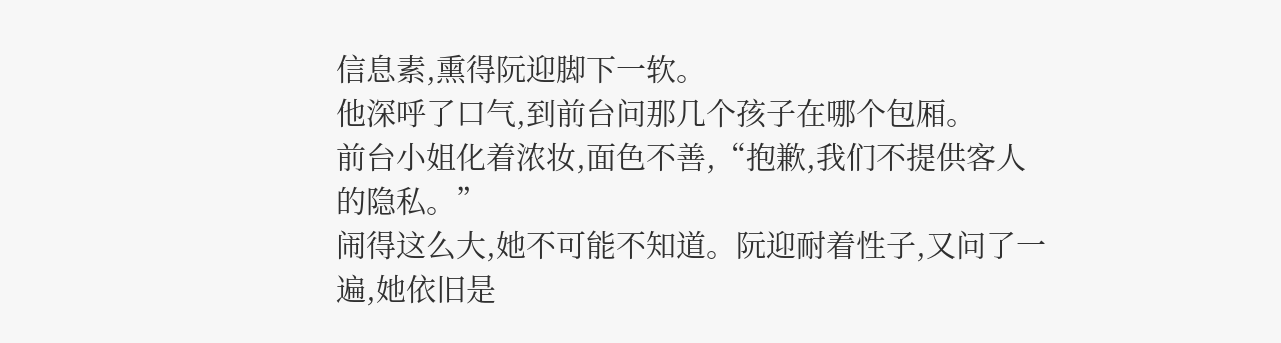信息素,熏得阮迎脚下一软。
他深呼了口气,到前台问那几个孩子在哪个包厢。
前台小姐化着浓妆,面色不善,“抱歉,我们不提供客人的隐私。”
闹得这么大,她不可能不知道。阮迎耐着性子,又问了一遍,她依旧是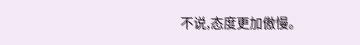不说,态度更加傲慢。